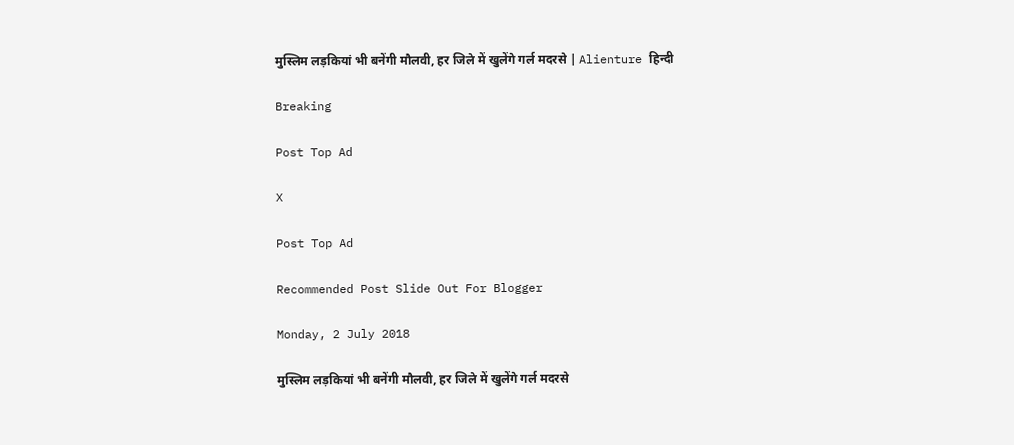मुस्लिम लड़कियां भी बनेंगी मौलवी, हर जिले में खुलेंगे गर्ल मदरसे | Alienture हिन्दी

Breaking

Post Top Ad

X

Post Top Ad

Recommended Post Slide Out For Blogger

Monday, 2 July 2018

मुस्लिम लड़कियां भी बनेंगी मौलवी, हर जिले में खुलेंगे गर्ल मदरसे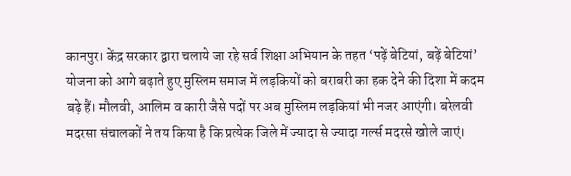कानपुर। केंद्र सरकार द्वारा चलाये जा रहे सर्व शिक्षा अभियान के तहत ‘पढ़ें बेटियां, बढ़ें बेटियां’ योजना को आगे बढ़ाते हुए मुस्लिम समाज में लड़कियों को बराबरी का हक देने की दिशा में कदम बढ़े हैं। मौलवी, आलिम व कारी जैसे पदों पर अब मुस्लिम लड़कियां भी नजर आएंगी। बरेलवी मदरसा संचालकों ने तय किया है कि प्रत्येक जिले में ज्यादा से ज्यादा गर्ल्स मदरसे खोले जाएं।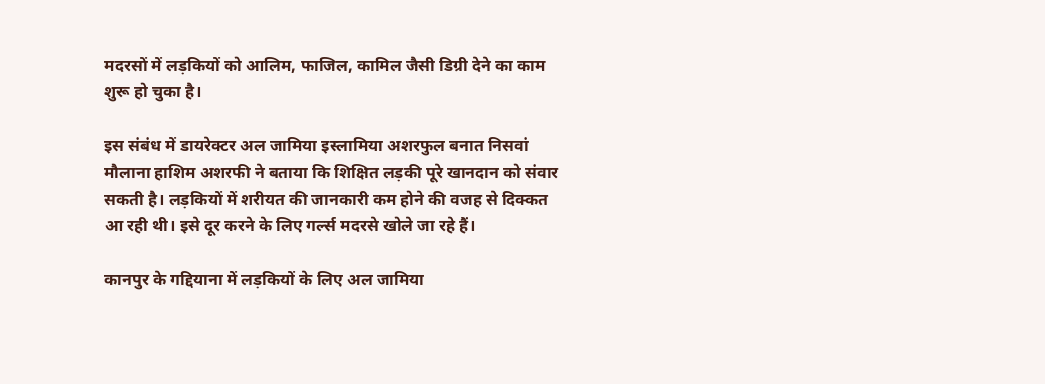मदरसों में लड़कियों को आलिम, फाजिल, कामिल जैसी डिग्री देने का काम शुरू हो चुका है।

इस संबंध में डायरेक्टर अल जामिया इस्लामिया अशरफुल बनात निसवां मौलाना हाशिम अशरफी ने बताया कि शिक्षित लड़की पूरे खानदान को संवार सकती है। लड़कियों में शरीयत की जानकारी कम होने की वजह से दिक्कत आ रही थी। इसे दूर करने के लिए गर्ल्स मदरसे खोले जा रहे हैं।

कानपुर के गद्दियाना में लड़कियों के लिए अल जामिया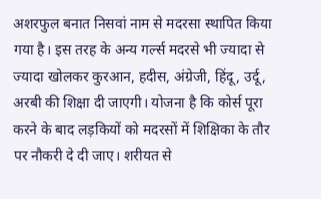अशरफुल बनात निसवां नाम से मदरसा स्थापित किया गया है। इस तरह के अन्य गर्ल्स मदरसे भी ज्यादा से ज्यादा खोलकर कुरआन, हदीस, अंग्रेजी, हिंदू, उर्दू, अरबी की शिक्षा दी जाएगी। योजना है कि कोर्स पूरा करने के बाद लड़कियों को मदरसों में शिक्षिका के तौर पर नौकरी दे दी जाए। शरीयत से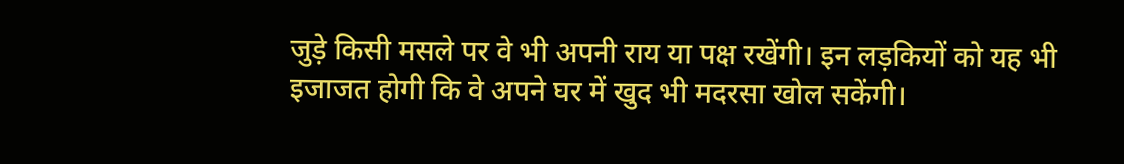जुड़े किसी मसले पर वे भी अपनी राय या पक्ष रखेंगी। इन लड़कियों को यह भी इजाजत होगी कि वे अपने घर में खुद भी मदरसा खोल सकेंगी।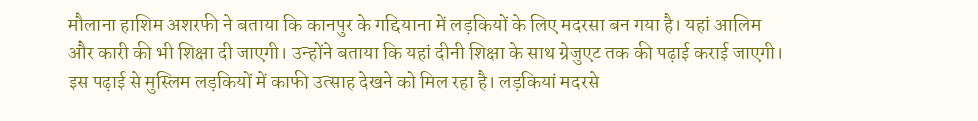मौलाना हाशिम अशरफी ने बताया कि कानपुर के गद्दियाना में लड़कियों के लिए मदरसा बन गया है। यहां आलिम और कारी की भी शिक्षा दी जाएगी। उन्होंने बताया कि यहां दीनी शिक्षा के साथ ग्रेजुएट तक की पढ़ाई कराई जाएगी। इस पढ़ाई से मुस्लिम लड़कियों में काफी उत्साह देखने को मिल रहा है। लड़कियां मदरसे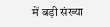में बड़ी संख्या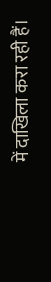में दाखिला करा रही हैं।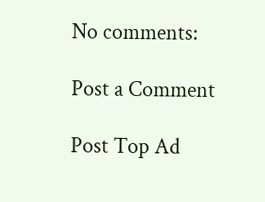No comments:

Post a Comment

Post Top Ad